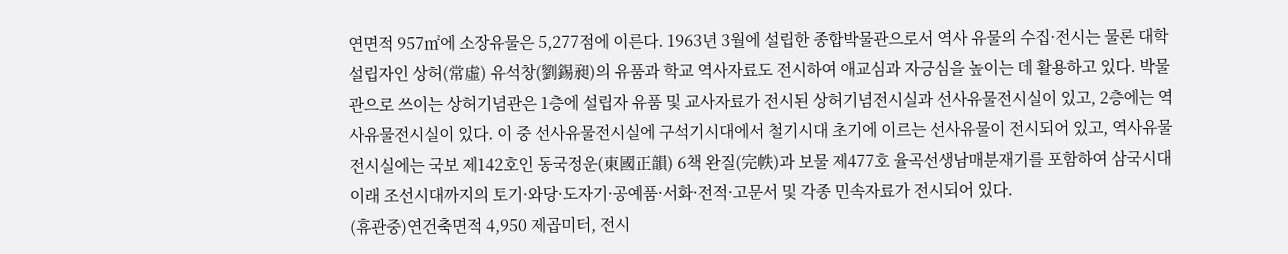연면적 957㎡에 소장유물은 5,277점에 이른다. 1963년 3월에 설립한 종합박물관으로서 역사 유물의 수집·전시는 물론 대학 설립자인 상허(常虛) 유석창(劉錫昶)의 유품과 학교 역사자료도 전시하여 애교심과 자긍심을 높이는 데 활용하고 있다. 박물관으로 쓰이는 상허기념관은 1층에 설립자 유품 및 교사자료가 전시된 상허기념전시실과 선사유물전시실이 있고, 2층에는 역사유물전시실이 있다. 이 중 선사유물전시실에 구석기시대에서 철기시대 초기에 이르는 선사유물이 전시되어 있고, 역사유물전시실에는 국보 제142호인 동국정운(東國正韻) 6책 완질(完帙)과 보물 제477호 율곡선생남매분재기를 포함하여 삼국시대 이래 조선시대까지의 토기·와당·도자기·공예품·서화·전적·고문서 및 각종 민속자료가 전시되어 있다.
(휴관중)연건축면적 4,950 제곱미터, 전시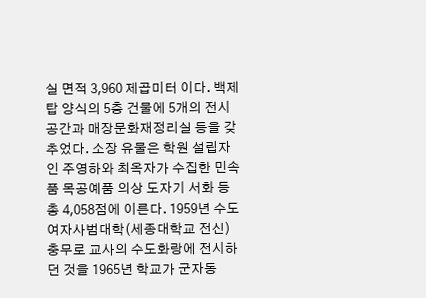실 면적 3,960 제곱미터 이다. 백제탑 양식의 5층 건물에 5개의 전시공간과 매장문화재정리실 등을 갖추었다. 소장 유물은 학원 설립자인 주영하와 최옥자가 수집한 민속품 목공예품 의상 도자기 서화 등 총 4,058점에 이른다. 1959년 수도여자사범대학(세종대학교 전신) 충무로 교사의 수도화랑에 전시하던 것을 1965년 학교가 군자동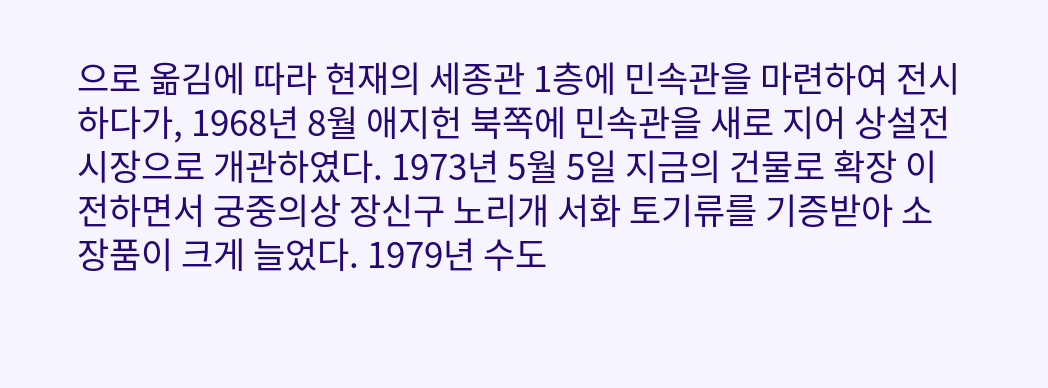으로 옮김에 따라 현재의 세종관 1층에 민속관을 마련하여 전시하다가, 1968년 8월 애지헌 북쪽에 민속관을 새로 지어 상설전시장으로 개관하였다. 1973년 5월 5일 지금의 건물로 확장 이전하면서 궁중의상 장신구 노리개 서화 토기류를 기증받아 소장품이 크게 늘었다. 1979년 수도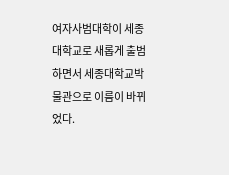여자사범대학이 세종대학교로 새롭게 출범하면서 세종대학교박물관으로 이름이 바뀌었다.